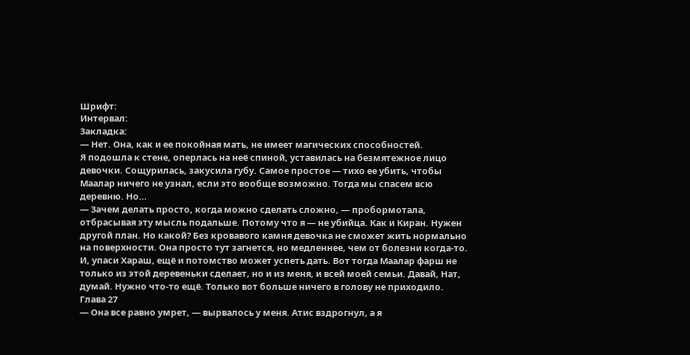Шрифт:
Интервал:
Закладка:
— Нет. Она, как и ее покойная мать, не имеет магических способностей.
Я подошла к стене, оперлась на неё спиной, уставилась на безмятежное лицо девочки. Сощурилась, закусила губу. Самое простое — тихо ее убить, чтобы Маалар ничего не узнал, если это вообще возможно. Тогда мы спасем всю деревню. Но…
— Зачем делать просто, когда можно сделать сложно, — пробормотала, отбрасывая эту мысль подальше. Потому что я — не убийца. Как и Киран. Нужен другой план. Но какой? Без кровавого камня девочка не сможет жить нормально на поверхности. Она просто тут загнется, но медленнее, чем от болезни когда-то. И, упаси Хараш, ещё и потомство может успеть дать. Вот тогда Маалар фарш не только из этой деревеньки сделает, но и из меня, и всей моей семьи. Давай, Нат, думай. Нужно что-то ещё. Только вот больше ничего в голову не приходило.
Глава 27
— Она все равно умрет, — вырвалось у меня. Атис вздрогнул, а я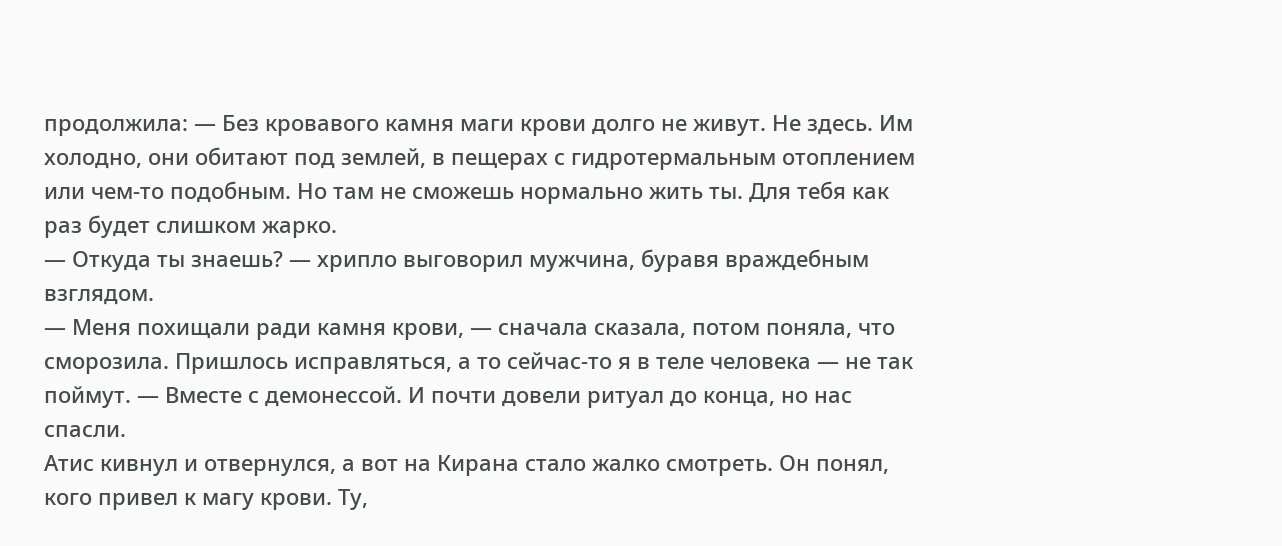продолжила: — Без кровавого камня маги крови долго не живут. Не здесь. Им холодно, они обитают под землей, в пещерах с гидротермальным отоплением или чем-то подобным. Но там не сможешь нормально жить ты. Для тебя как раз будет слишком жарко.
— Откуда ты знаешь? — хрипло выговорил мужчина, буравя враждебным взглядом.
— Меня похищали ради камня крови, — сначала сказала, потом поняла, что сморозила. Пришлось исправляться, а то сейчас-то я в теле человека — не так поймут. — Вместе с демонессой. И почти довели ритуал до конца, но нас спасли.
Атис кивнул и отвернулся, а вот на Кирана стало жалко смотреть. Он понял, кого привел к магу крови. Ту,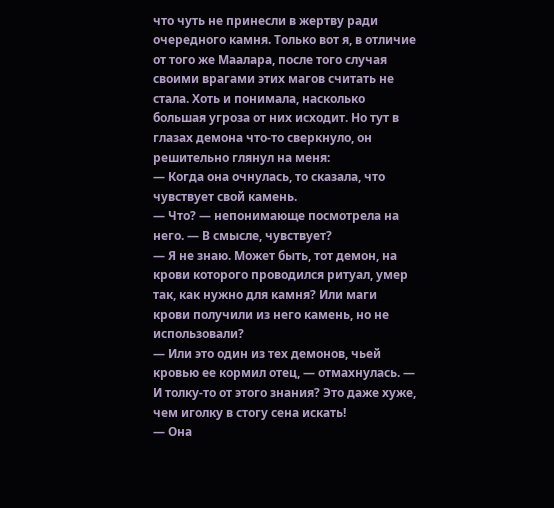что чуть не принесли в жертву ради очередного камня. Только вот я, в отличие от того же Маалара, после того случая своими врагами этих магов считать не стала. Хоть и понимала, насколько большая угроза от них исходит. Но тут в глазах демона что-то сверкнуло, он решительно глянул на меня:
— Когда она очнулась, то сказала, что чувствует свой камень.
— Что? — непонимающе посмотрела на него. — В смысле, чувствует?
— Я не знаю. Может быть, тот демон, на крови которого проводился ритуал, умер так, как нужно для камня? Или маги крови получили из него камень, но не использовали?
— Или это один из тех демонов, чьей кровью ее кормил отец, — отмахнулась. — И толку-то от этого знания? Это даже хуже, чем иголку в стогу сена искать!
— Она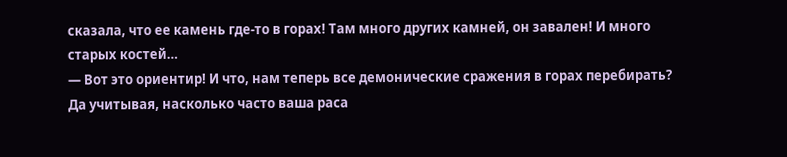сказала, что ее камень где-то в горах! Там много других камней, он завален! И много старых костей…
— Вот это ориентир! И что, нам теперь все демонические сражения в горах перебирать? Да учитывая, насколько часто ваша раса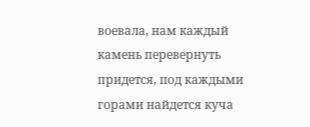воевала, нам каждый камень перевернуть придется, под каждыми горами найдется куча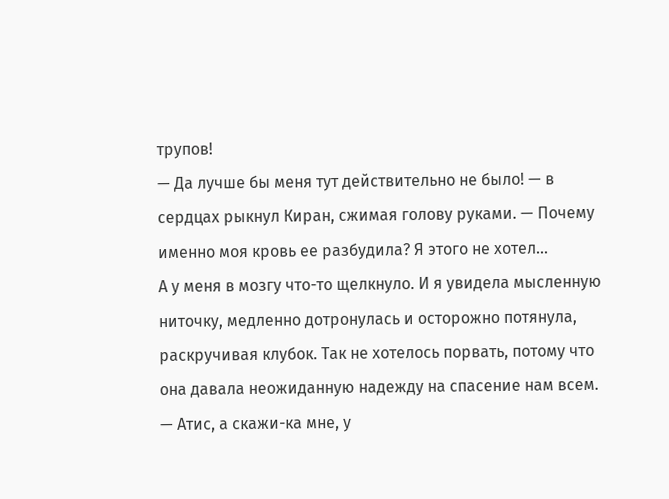трупов!
— Да лучше бы меня тут действительно не было! — в сердцах рыкнул Киран, сжимая голову руками. — Почему именно моя кровь ее разбудила? Я этого не хотел…
А у меня в мозгу что-то щелкнуло. И я увидела мысленную ниточку, медленно дотронулась и осторожно потянула, раскручивая клубок. Так не хотелось порвать, потому что она давала неожиданную надежду на спасение нам всем.
— Атис, а скажи-ка мне, у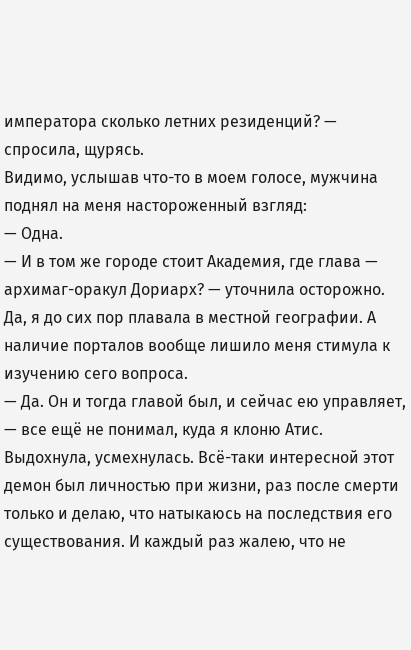императора сколько летних резиденций? — спросила, щурясь.
Видимо, услышав что-то в моем голосе, мужчина поднял на меня настороженный взгляд:
— Одна.
— И в том же городе стоит Академия, где глава — архимаг-оракул Дориарх? — уточнила осторожно. Да, я до сих пор плавала в местной географии. А наличие порталов вообще лишило меня стимула к изучению сего вопроса.
— Да. Он и тогда главой был, и сейчас ею управляет, — все ещё не понимал, куда я клоню Атис.
Выдохнула, усмехнулась. Всё-таки интересной этот демон был личностью при жизни, раз после смерти только и делаю, что натыкаюсь на последствия его существования. И каждый раз жалею, что не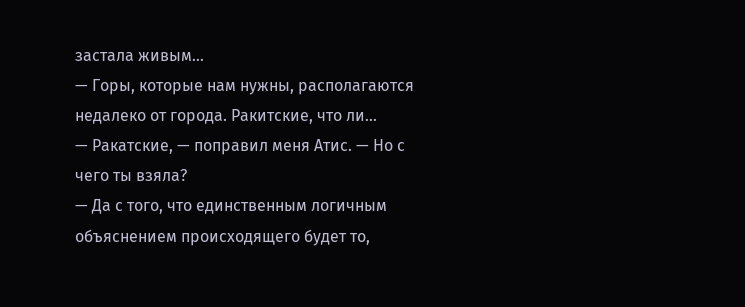застала живым…
— Горы, которые нам нужны, располагаются недалеко от города. Ракитские, что ли…
— Ракатские, — поправил меня Атис. — Но с чего ты взяла?
— Да с того, что единственным логичным объяснением происходящего будет то,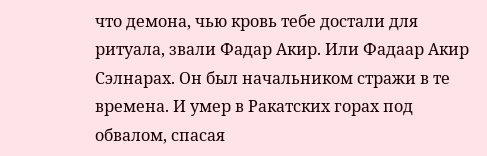что демона, чью кровь тебе достали для ритуала, звали Фадар Акир. Или Фадаар Акир Сэлнарах. Он был начальником стражи в те времена. И умер в Ракатских горах под обвалом, спасая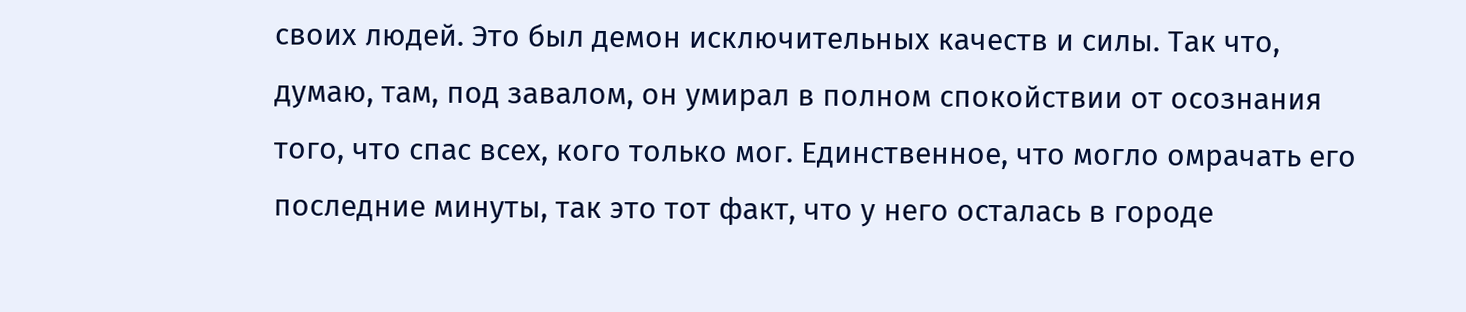своих людей. Это был демон исключительных качеств и силы. Так что, думаю, там, под завалом, он умирал в полном спокойствии от осознания того, что спас всех, кого только мог. Единственное, что могло омрачать его последние минуты, так это тот факт, что у него осталась в городе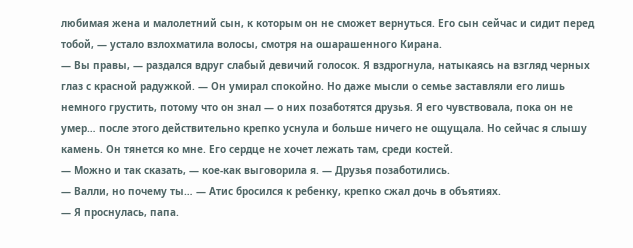любимая жена и малолетний сын, к которым он не сможет вернуться. Его сын сейчас и сидит перед тобой, — устало взлохматила волосы, смотря на ошарашенного Кирана.
— Вы правы, — раздался вдруг слабый девичий голосок. Я вздрогнула, натыкаясь на взгляд черных глаз с красной радужкой. — Он умирал спокойно. Но даже мысли о семье заставляли его лишь немного грустить, потому что он знал — о них позаботятся друзья. Я его чувствовала, пока он не умер… после этого действительно крепко уснула и больше ничего не ощущала. Но сейчас я слышу камень. Он тянется ко мне. Его сердце не хочет лежать там, среди костей.
— Можно и так сказать, — кое-как выговорила я. — Друзья позаботились.
— Валли, но почему ты… — Атис бросился к ребенку, крепко сжал дочь в объятиях.
— Я проснулась, папа.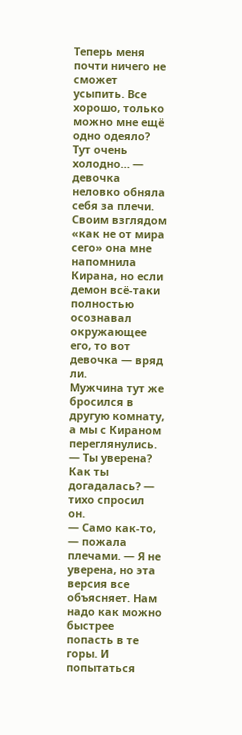Теперь меня почти ничего не сможет усыпить. Все хорошо, только можно мне ещё одно одеяло? Тут очень холодно… — девочка неловко обняла себя за плечи. Своим взглядом «как не от мира сего» она мне напомнила Кирана, но если демон всё-таки полностью осознавал окружающее его, то вот девочка — вряд ли.
Мужчина тут же бросился в другую комнату, а мы с Кираном переглянулись.
— Ты уверена? Как ты догадалась? — тихо спросил он.
— Само как-то, — пожала плечами. — Я не уверена, но эта версия все объясняет. Нам надо как можно быстрее попасть в те горы. И попытаться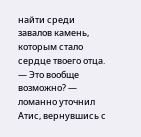найти среди завалов камень, которым стало сердце твоего отца.
— Это вообще возможно? — ломанно уточнил Атис, вернувшись с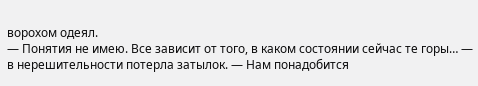ворохом одеял.
— Понятия не имею. Все зависит от того, в каком состоянии сейчас те горы… — в нерешительности потерла затылок. — Нам понадобится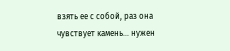взять ее с собой, раз она чувствует камень… нужен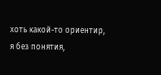хоть какой-то ориентир, я без понятия,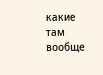какие там вообще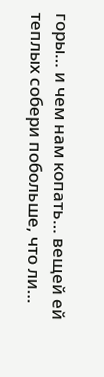горы… и чем нам копать… вещей ей теплых собери побольше, что ли…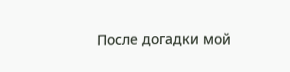После догадки мой